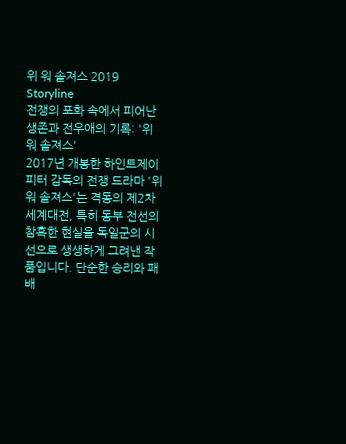위 워 솔져스 2019
Storyline
전쟁의 포화 속에서 피어난 생존과 전우애의 기록: '위 워 솔져스'
2017년 개봉한 하인트제이 피터 감독의 전쟁 드라마 '위 워 솔져스'는 격동의 제2차 세계대전, 특히 동부 전선의 참혹한 현실을 독일군의 시선으로 생생하게 그려낸 작품입니다. 단순한 승리와 패배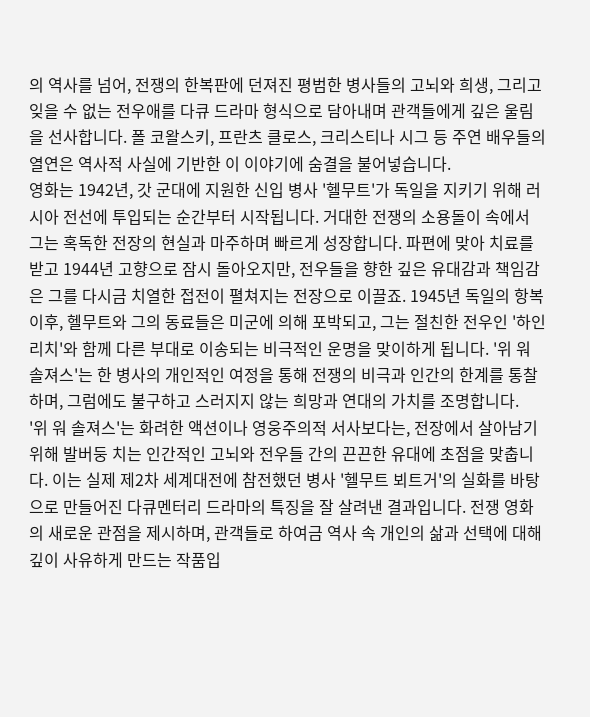의 역사를 넘어, 전쟁의 한복판에 던져진 평범한 병사들의 고뇌와 희생, 그리고 잊을 수 없는 전우애를 다큐 드라마 형식으로 담아내며 관객들에게 깊은 울림을 선사합니다. 폴 코왈스키, 프란츠 클로스, 크리스티나 시그 등 주연 배우들의 열연은 역사적 사실에 기반한 이 이야기에 숨결을 불어넣습니다.
영화는 1942년, 갓 군대에 지원한 신입 병사 '헬무트'가 독일을 지키기 위해 러시아 전선에 투입되는 순간부터 시작됩니다. 거대한 전쟁의 소용돌이 속에서 그는 혹독한 전장의 현실과 마주하며 빠르게 성장합니다. 파편에 맞아 치료를 받고 1944년 고향으로 잠시 돌아오지만, 전우들을 향한 깊은 유대감과 책임감은 그를 다시금 치열한 접전이 펼쳐지는 전장으로 이끌죠. 1945년 독일의 항복 이후, 헬무트와 그의 동료들은 미군에 의해 포박되고, 그는 절친한 전우인 '하인리치'와 함께 다른 부대로 이송되는 비극적인 운명을 맞이하게 됩니다. '위 워 솔져스'는 한 병사의 개인적인 여정을 통해 전쟁의 비극과 인간의 한계를 통찰하며, 그럼에도 불구하고 스러지지 않는 희망과 연대의 가치를 조명합니다.
'위 워 솔져스'는 화려한 액션이나 영웅주의적 서사보다는, 전장에서 살아남기 위해 발버둥 치는 인간적인 고뇌와 전우들 간의 끈끈한 유대에 초점을 맞춥니다. 이는 실제 제2차 세계대전에 참전했던 병사 '헬무트 뵈트거'의 실화를 바탕으로 만들어진 다큐멘터리 드라마의 특징을 잘 살려낸 결과입니다. 전쟁 영화의 새로운 관점을 제시하며, 관객들로 하여금 역사 속 개인의 삶과 선택에 대해 깊이 사유하게 만드는 작품입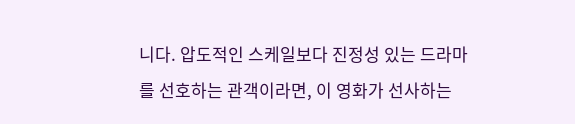니다. 압도적인 스케일보다 진정성 있는 드라마를 선호하는 관객이라면, 이 영화가 선사하는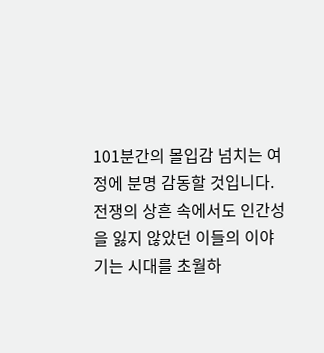101분간의 몰입감 넘치는 여정에 분명 감동할 것입니다. 전쟁의 상흔 속에서도 인간성을 잃지 않았던 이들의 이야기는 시대를 초월하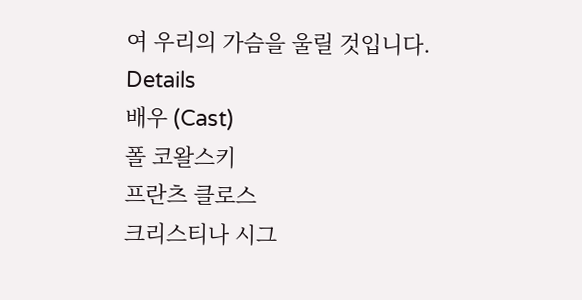여 우리의 가슴을 울릴 것입니다.
Details
배우 (Cast)
폴 코왈스키
프란츠 클로스
크리스티나 시그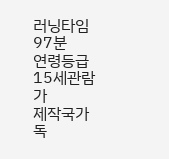러닝타임
97분
연령등급
15세관람가
제작국가
독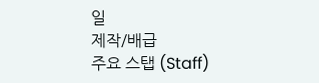일
제작/배급
주요 스탭 (Staff)